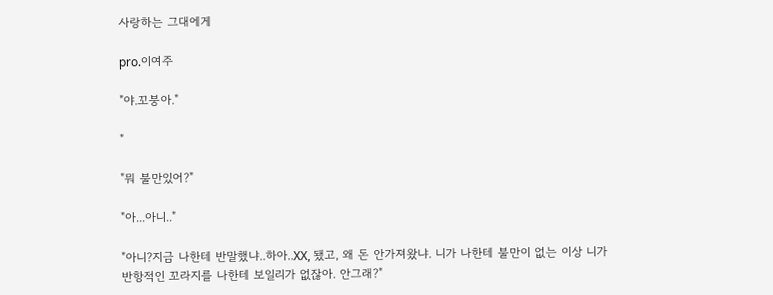사랑하는 그대에게

pro.이여주

"야.꼬붕아."

"

"뭐 불만있어?"

"아...아니.."

"아니?지금 나한테 반말했냐..하아..XX, 됐고, 왜 돈 안가져왔냐. 니가 나한테 불만이 없는 이상 니가 반항적인 꼬라지를 나한테 보일리가 없잖아. 안그래?"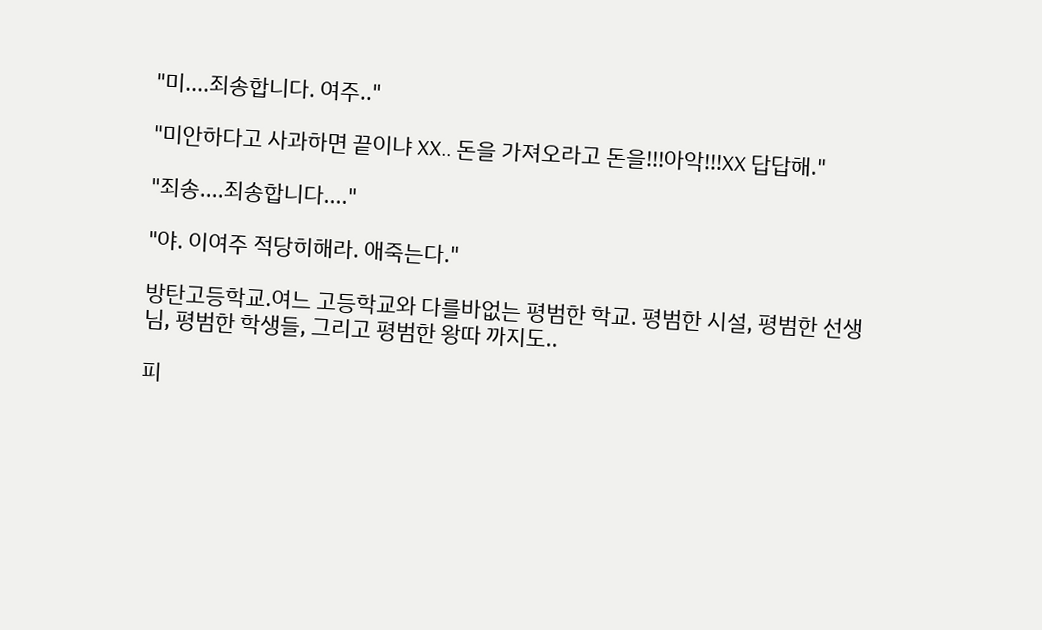"미....죄송합니다. 여주.."

"미안하다고 사과하면 끝이냐 XX.. 돈을 가져오라고 돈을!!!아악!!!XX 답답해."

"죄송....죄송합니다...."

"야. 이여주 적당히해라. 애죽는다."

방탄고등학교.여느 고등학교와 다를바없는 평범한 학교. 평범한 시설, 평범한 선생님, 평범한 학생들, 그리고 평범한 왕따 까지도..

피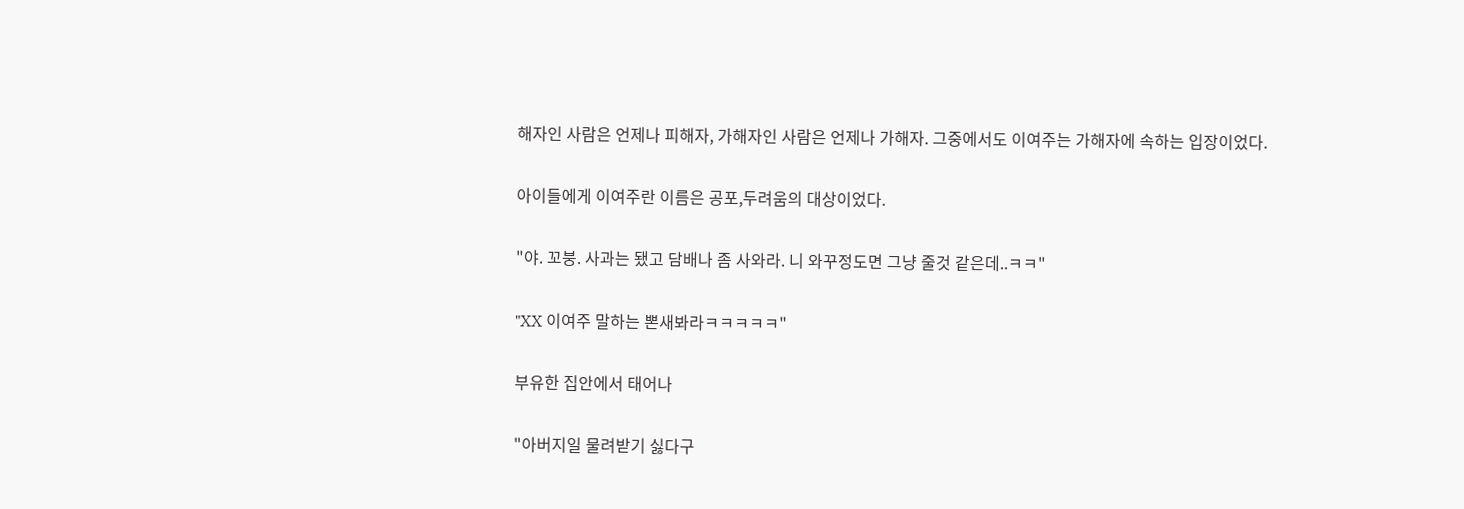해자인 사람은 언제나 피해자, 가해자인 사람은 언제나 가해자. 그중에서도 이여주는 가해자에 속하는 입장이었다.

아이들에게 이여주란 이름은 공포,두려움의 대상이었다.

"야. 꼬붕. 사과는 됐고 담배나 좀 사와라. 니 와꾸정도면 그냥 줄것 같은데..ㅋㅋ"

"XX 이여주 말하는 뽄새봐라ㅋㅋㅋㅋㅋ"

부유한 집안에서 태어나

"아버지일 물려받기 싫다구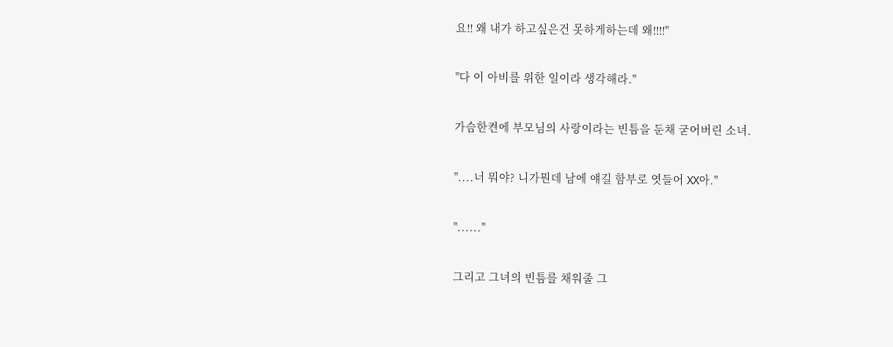요!! 왜 내가 하고싶은건 못하게하는데 왜!!!!"

"다 이 아비를 위한 일이라 생각해라."

가슴한켠에 부모님의 사랑이라는 빈틈을 둔채 굳어버린 소녀.

"....너 뭐야? 니가뭔데 남에 얘길 함부로 엿들어 XX아."

"......"

그리고 그녀의 빈틈를 채워줄 그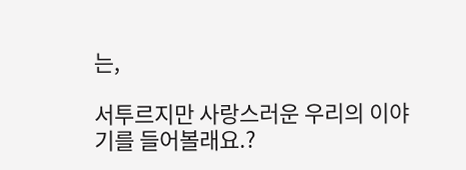는,

서투르지만 사랑스러운 우리의 이야기를 들어볼래요.?